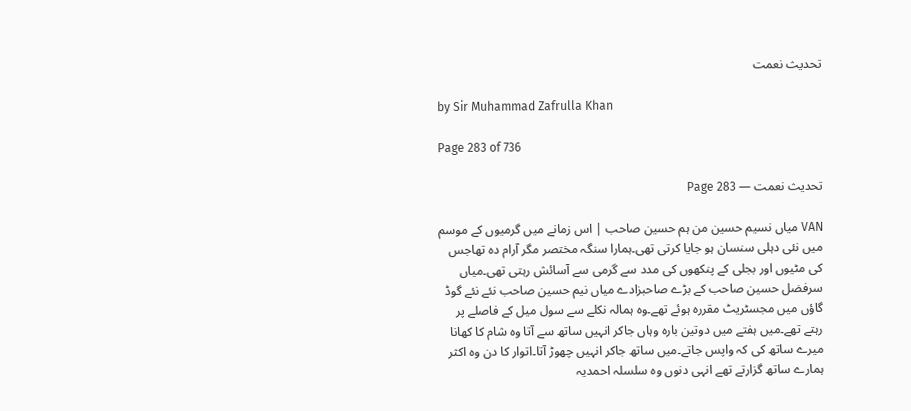تحدیث نعمت

by Sir Muhammad Zafrulla Khan

Page 283 of 736

تحدیث نعمت — Page 283

VAN میاں نسیم حسین من ہم حسین صاحب | اس زمانے میں گرمیوں کے موسم میں نئی دہلی سنسان ہو جایا کرتی تھی۔ہمارا سنگہ مختصر مگر آرام دہ تھاجس کی مٹیوں اور بجلی کے پنکھوں کی مدد سے گرمی سے آسائش رہتی تھی۔میاں سرفضل حسین صاحب کے بڑے صاحبزادے میاں نیم حسین صاحب نئے نئے گوڈ گاؤں میں مجسٹریٹ مقررہ ہوئے تھے۔وہ ہمالہ نکلے سے سول میل کے فاصلے پر رہتے تھے۔میں ہفتے میں دوتین بارہ وہاں جاکر انہیں ساتھ سے آتا وہ شام کا کھانا میرے ساتھ کی کہ واپس جاتے۔میں ساتھ جاکر انہیں چھوڑ آتا۔اتوار کا دن وہ اکثر ہمارے ساتھ گزارتے تھے انہی دنوں وہ سلسلہ احمدیہ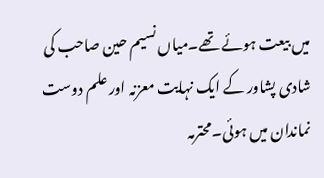میں بیعت ہوئے تھے۔میاں نسیم حین صاحب کی شادی پشاور کے ایک نہایت معزنہ اور علم دوست نماندان میں ہوئی۔محترمہ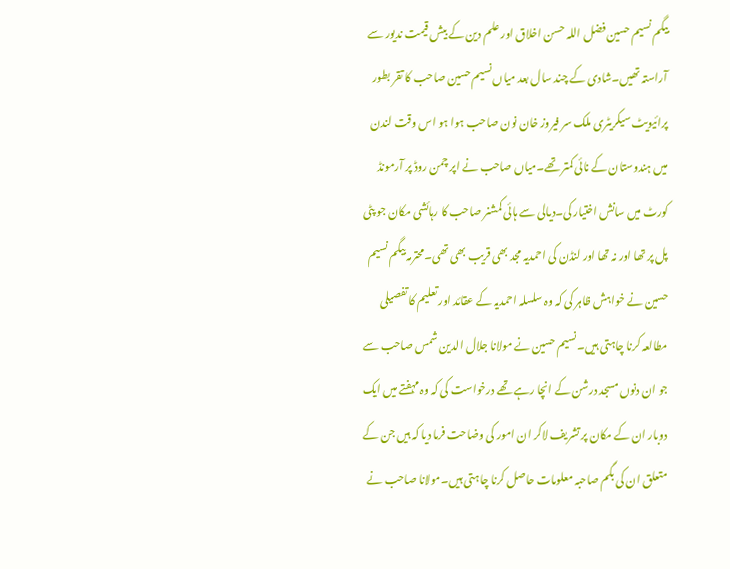بیگم نسیم حسین فضل اللہ حسن اخلاق اور علم دین کے بیش قیمت ندیور سے آراستہ تھیں۔شادی کے چند سال بعد میاں نسیم حسین صاحب کا تقر بطور پرائیویٹ سیکریٹری ملک سر فیروز خان نون صاحب ہوا ہو اس وقت لندن میں ہندوستان کے نائی کمتر تھے۔میاں صاحب نے اپر چمن روڈ پر آرمونڈ کورٹ میں سانش اختیار کی۔دیالی سے ہائی کمشنر صاحب کا رہائشی مکان جو پٹی پل پر تھا اور نہ تھا اور لنڈن کی احمدیہ مجد بھی قریب بھی تھی۔محترمہ بیگم نسیم حسین نے خواہش ظاہر کی کہ وہ سلسلہ احمدیہ کے عقائد اور تعلیم کا تفصیلی مطالعہ کرنا چاہتی ہیں۔نسیم حسین نے مولانا جلال الدین شمس صاحب سے جو ان دنوں مسجد درشن کے انچا رہے تھے درخواست کی کہ وہ مہفتے میں ایک دوبار ان کے مکان پر تشریف لاکر ان امور کی وضاحت فرما دیا کہ ہیں جن کے متعلق ان کی بگم صاحبہ معلومات حاصل کرنا چاہتی ہیں۔مولانا صاحب نے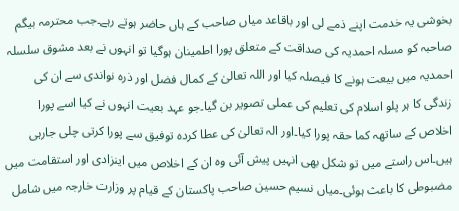بخوشی یہ خدمت اپنے ذمے لی اور باقاعد میاں صاحب کے ہاں حاضر ہوتے رہے۔جب محترمہ بیگم صاحبہ کو مسلہ احمدیہ کی صداقت کے متعلق پورا اطمینان ہوگیا تو انہوں نے بعد مشوق سلسلہ احمدیہ میں بیعت ہونے کا فیصلہ کیا اور اللہ تعالیٰ کے کمال فضل اور ذرہ نواندی سے ان کی زندگی کا ہر پلو اسلام کی تعلیم کی عملی تصویر بن گیا۔جو عہد بعیت انہوں نے کیا اسے پورا اخلاص کے ساتھہ کما حقہ پورا کیا۔اور الہ تعالیٰ کی عطا کردہ توفیق سے پورا کرتی چلی جارہی ہیں۔اس راستے میں تو شکل بھی انہیں پیش آئی وہ ان کے اخلاص میں اینزادی اور استقامت میں مضبوطی کا باعث ہوئی۔میاں نسیم حسین صاحب پاکستان کے قیام پر وزارت خارجہ میں شامل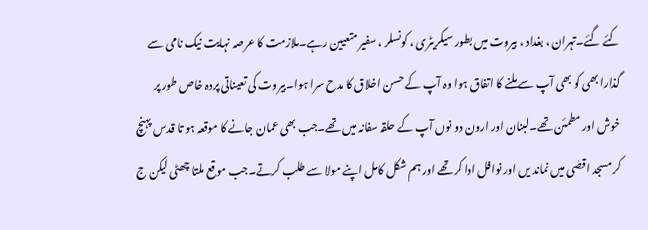کئے گئے۔تہران ، بغداد ، بیروت میں بطور سیکریٹری ، کونسلر ، سفیر متعیین رہے۔ملازمت کا عرصہ نہایت نیک نامی سے گذارا بھی کو بھی آپ سے ملنے کا اتفاق ہوا وہ آپ کے حسن اخلاق کا مدح سرا ہوا۔بیروت کی تعیناتی پردہ خاص طور پر خوش اور مطمئن تھے۔لبنان اور ارون دو نوں آپ کے حلقہ سفانہ میں تھے۔جب بھی عمان جانے کا موقعہ ہو تا قدس پہنچ کر مسجد اقصٰی میں نماند یں اور نوافل ادا کر تھے اور ہم شکل کامل اپنے مولا سے طلب کرتے۔جب موقع ملتا چھٹی لیکن ج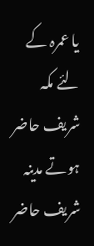یا عمرہ کے لئے مکہ شریف حاضر ہوتے مدینہ شریف حاضر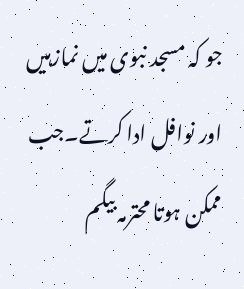جو کہ مسجد نبوی میں نمازہیں اور نوافل ادا کرتے۔جب ممکن ہوتا محترمہ بیگم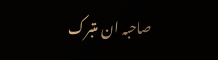صاحبہ ان متبرک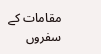مقامات کے سفروں